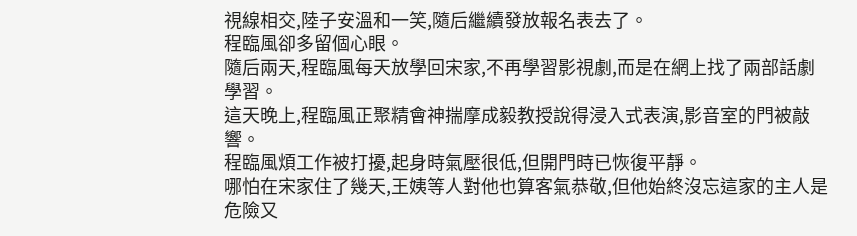視線相交,陸子安溫和一笑,隨后繼續發放報名表去了。
程臨風卻多留個心眼。
隨后兩天,程臨風每天放學回宋家,不再學習影視劇,而是在網上找了兩部話劇學習。
這天晚上,程臨風正聚精會神揣摩成毅教授說得浸入式表演,影音室的門被敲響。
程臨風煩工作被打擾,起身時氣壓很低,但開門時已恢復平靜。
哪怕在宋家住了幾天,王姨等人對他也算客氣恭敬,但他始終沒忘這家的主人是危險又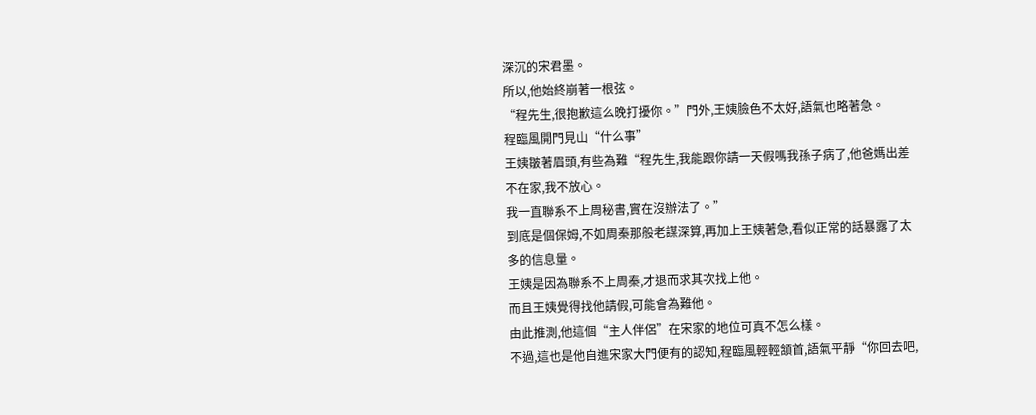深沉的宋君墨。
所以,他始終崩著一根弦。
“程先生,很抱歉這么晚打擾你。”門外,王姨臉色不太好,語氣也略著急。
程臨風開門見山“什么事”
王姨皺著眉頭,有些為難“程先生,我能跟你請一天假嗎我孫子病了,他爸媽出差不在家,我不放心。
我一直聯系不上周秘書,實在沒辦法了。”
到底是個保姆,不如周秦那般老謀深算,再加上王姨著急,看似正常的話暴露了太多的信息量。
王姨是因為聯系不上周秦,才退而求其次找上他。
而且王姨覺得找他請假,可能會為難他。
由此推測,他這個“主人伴侶”在宋家的地位可真不怎么樣。
不過,這也是他自進宋家大門便有的認知,程臨風輕輕頷首,語氣平靜“你回去吧,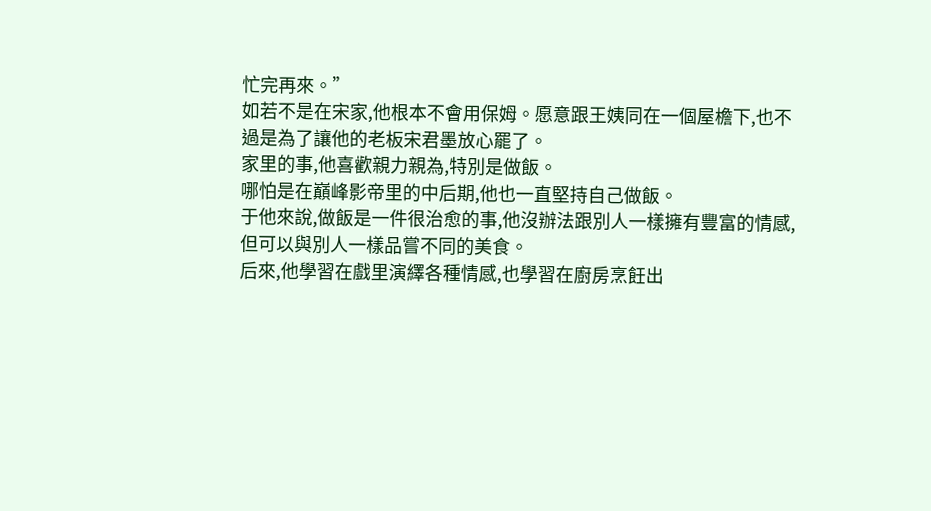忙完再來。”
如若不是在宋家,他根本不會用保姆。愿意跟王姨同在一個屋檐下,也不過是為了讓他的老板宋君墨放心罷了。
家里的事,他喜歡親力親為,特別是做飯。
哪怕是在巔峰影帝里的中后期,他也一直堅持自己做飯。
于他來說,做飯是一件很治愈的事,他沒辦法跟別人一樣擁有豐富的情感,但可以與別人一樣品嘗不同的美食。
后來,他學習在戲里演繹各種情感,也學習在廚房烹飪出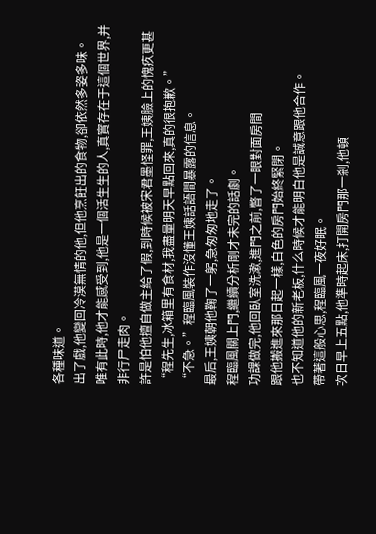各種味道。
出了戲,他變回冷漠無情的他,但他烹飪出的食物,卻依然多姿多味。
唯有此時,他才能感受到,他是一個活生生的人,真實存在于這個世界,并非行尸走肉。
許是怕他擅自做主給了假,到時候被宋君墨怪罪,王姨臉上的愧疚更甚“程先生,冰箱里有食材,我盡量明天早點回來,真的很抱歉。”
“不急。”程臨風裝作沒懂王姨話語間暴露的信息。
最后,王姨朝他鞠了一躬,急匆匆地走了。
程臨風關上門,繼續分析剛才未完的話劇。
功課做完,他回臥室洗漱,進門之前,瞥了一眼對面房間
跟他搬進來那日起一樣,白色的房門始終緊閉。
也不知道他的新老板,什么時候才能明白他是誠意跟他合作。
帶著這般心思,程臨風一夜好眠。
次日早上五點,他準時起床,打開房門那一剎,他頓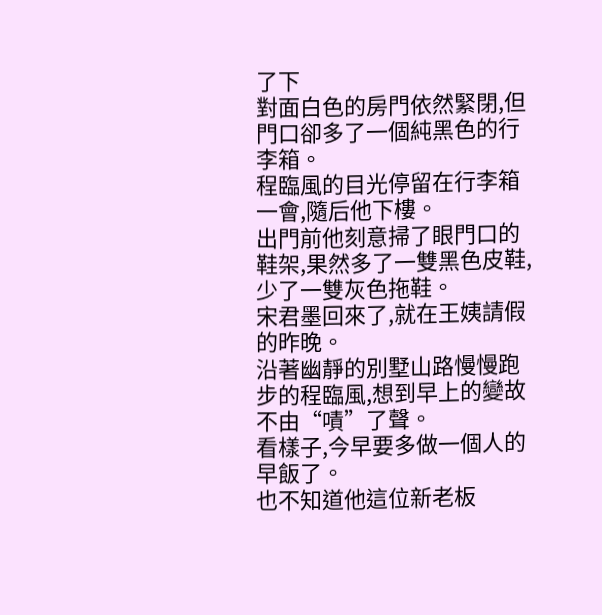了下
對面白色的房門依然緊閉,但門口卻多了一個純黑色的行李箱。
程臨風的目光停留在行李箱一會,隨后他下樓。
出門前他刻意掃了眼門口的鞋架,果然多了一雙黑色皮鞋,少了一雙灰色拖鞋。
宋君墨回來了,就在王姨請假的昨晚。
沿著幽靜的別墅山路慢慢跑步的程臨風,想到早上的變故不由“嘖”了聲。
看樣子,今早要多做一個人的早飯了。
也不知道他這位新老板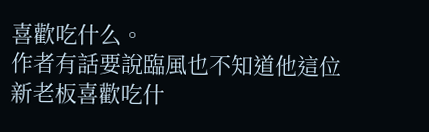喜歡吃什么。
作者有話要說臨風也不知道他這位新老板喜歡吃什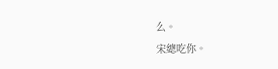么。
宋總吃你。